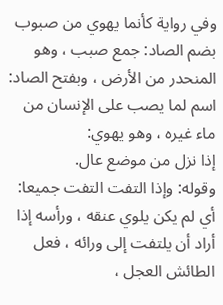وفي رواية كأنما يهوي من صبوب بضم الصاد: جمع صبب ، وهو المنحدر من الأرض ، وبفتح الصاد: اسم لما يصب على الإنسان من ماء غيره ، وهو يهوي:
إذا نزل من موضع عال.
وقوله: وإذا التفت التفت جميعا: أي لم يكن يلوي عنقه ، ورأسه إذا أراد أن يلتفت إلى ورائه ، فعل الطائش العجل ،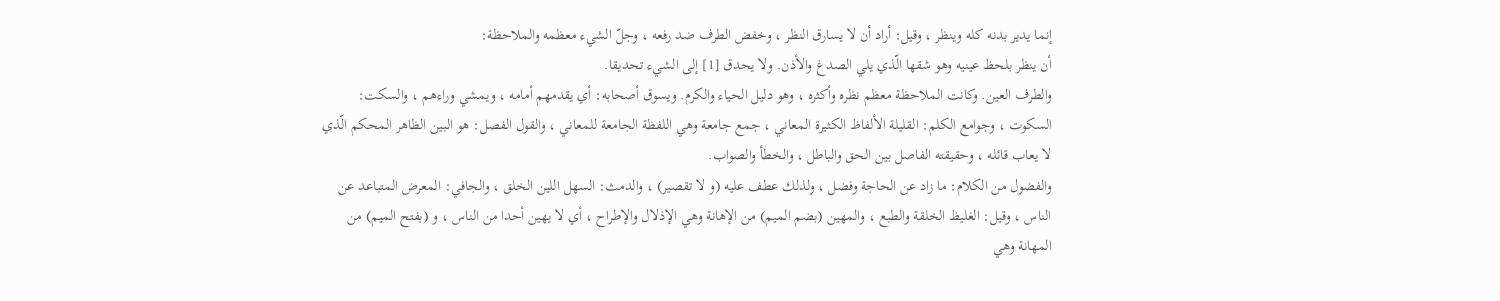إنما يدير بدنه كله وينظر ، وقيل: أراد أن لا يسارق النظر ، وخفض الطرف ضد رفعه ، وجلّ الشيء معظمه والملاحظة:
أن ينظر بلحظ عينيه وهو شقها الّذي يلي الصدغ والأذن. ولا يحدق [1] إلى الشيء تحديقا.
والطرف العين. وكانت الملاحظة معظم نظره وأكثره ، وهو دليل الحياء والكرم. ويسوق أصحابه: أي يقدمهم أمامه ، ويمشي وراءهم ، والسكت:
السكوت ، وجوامع الكلم: القليلة الألفاظ الكثيرة المعاني ، جمع جامعة وهي اللفظة الجامعة للمعاني ، والقول الفصل: هو البين الظاهر المحكم الّذي لا يعاب قائله ، وحقيقته الفاصل بين الحق والباطل ، والخطأ والصواب.
والفضول من الكلام: ما زاد عن الحاجة وفضل ، ولذلك عطف عليه (و لا تقصير) ، والدمث: السهل اللين الخلق ، والجافي: المعرض المتباعد عن الناس ، وقيل: الغليظ الخلقة والطبع ، والمهين (بضم الميم) من الإهانة وهي الإذلال والإطراح ، أي لا يهين أحدا من الناس ، و (بفتح الميم) من المهانة وهي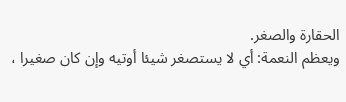الحقارة والصغر.
ويعظم النعمة: أي لا يستصغر شيئا أوتيه وإن كان صغيرا ،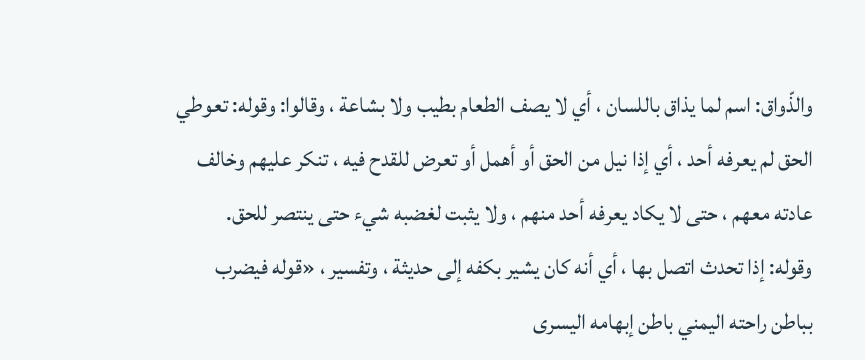والذّواق: اسم لما يذاق باللسان ، أي لا يصف الطعام بطيب ولا بشاعة ، وقالوا: وقوله: تعوطي الحق لم يعرفه أحد ، أي إذا نيل من الحق أو أهمل أو تعرض للقدح فيه ، تنكر عليهم وخالف عادته معهم ، حتى لا يكاد يعرفه أحد منهم ، ولا يثبت لغضبه شيء حتى ينتصر للحق.
وقوله: إذا تحدث اتصل بها ، أي أنه كان يشير بكفه إلى حديثة ، وتفسير ، «قوله فيضرب بباطن راحته اليمني باطن إبهامه اليسرى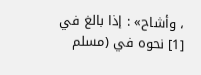، وأشاح» : إذا بالغ في
[1] نحوه في (مسلم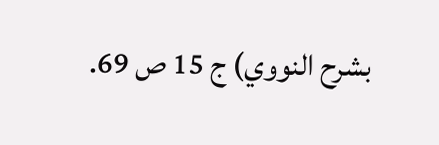بشرح النووي) ج 15 ص 69.